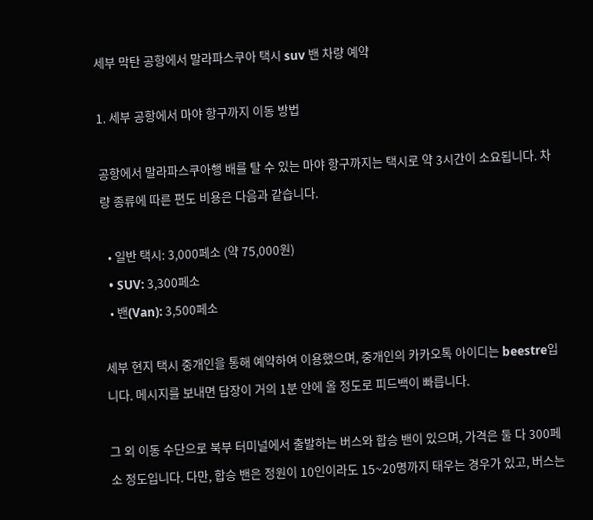세부 막탄 공항에서 말라파스쿠아 택시 suv 밴 차량 예약

1. 세부 공항에서 마야 항구까지 이동 방법

공항에서 말라파스쿠아행 배를 탈 수 있는 마야 항구까지는 택시로 약 3시간이 소요됩니다. 차량 종류에 따른 편도 비용은 다음과 같습니다.

  • 일반 택시: 3,000페소 (약 75,000원)
  • SUV: 3,300페소
  • 밴(Van): 3,500페소

세부 현지 택시 중개인을 통해 예약하여 이용했으며, 중개인의 카카오톡 아이디는 beestre입니다. 메시지를 보내면 답장이 거의 1분 안에 올 정도로 피드백이 빠릅니다.

그 외 이동 수단으로 북부 터미널에서 출발하는 버스와 합승 밴이 있으며, 가격은 둘 다 300페소 정도입니다. 다만, 합승 밴은 정원이 10인이라도 15~20명까지 태우는 경우가 있고, 버스는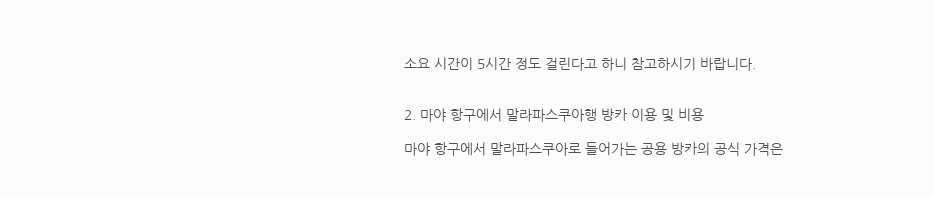소요 시간이 5시간 정도 걸린다고 하니 참고하시기 바랍니다.


2. 마야 항구에서 말라파스쿠아행 방카 이용 및 비용

마야 항구에서 말라파스쿠아로 들어가는 공용 방카의 공식 가격은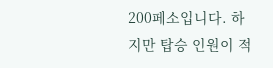200페소입니다. 하지만 탑승 인원이 적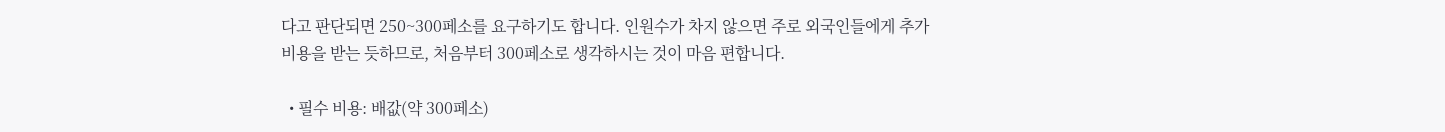다고 판단되면 250~300페소를 요구하기도 합니다. 인원수가 차지 않으면 주로 외국인들에게 추가 비용을 받는 듯하므로, 처음부터 300페소로 생각하시는 것이 마음 편합니다.

  • 필수 비용: 배값(약 300페소)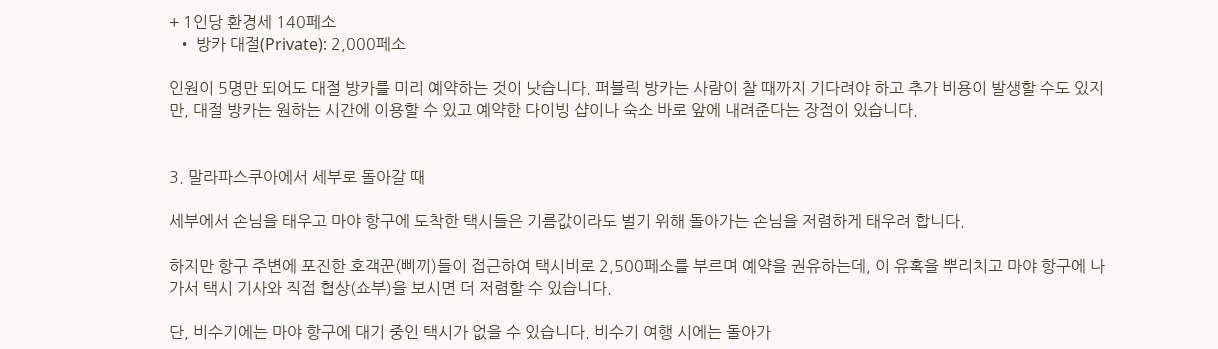+ 1인당 환경세 140페소
  • 방카 대절(Private): 2,000페소

인원이 5명만 되어도 대절 방카를 미리 예약하는 것이 낫습니다. 퍼블릭 방카는 사람이 찰 때까지 기다려야 하고 추가 비용이 발생할 수도 있지만, 대절 방카는 원하는 시간에 이용할 수 있고 예약한 다이빙 샵이나 숙소 바로 앞에 내려준다는 장점이 있습니다.


3. 말라파스쿠아에서 세부로 돌아갈 때

세부에서 손님을 태우고 마야 항구에 도착한 택시들은 기름값이라도 벌기 위해 돌아가는 손님을 저렴하게 태우려 합니다.

하지만 항구 주변에 포진한 호객꾼(삐끼)들이 접근하여 택시비로 2,500페소를 부르며 예약을 권유하는데, 이 유혹을 뿌리치고 마야 항구에 나가서 택시 기사와 직접 협상(쇼부)을 보시면 더 저렴할 수 있습니다.

단, 비수기에는 마야 항구에 대기 중인 택시가 없을 수 있습니다. 비수기 여행 시에는 돌아가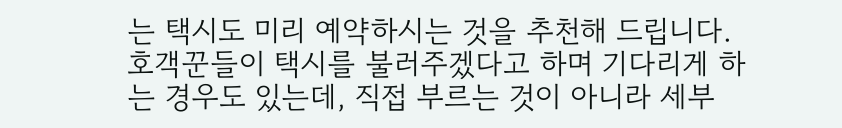는 택시도 미리 예약하시는 것을 추천해 드립니다. 호객꾼들이 택시를 불러주겠다고 하며 기다리게 하는 경우도 있는데, 직접 부르는 것이 아니라 세부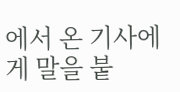에서 온 기사에게 말을 붙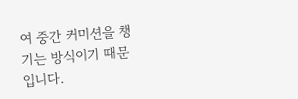여 중간 커미션을 챙기는 방식이기 때문입니다.